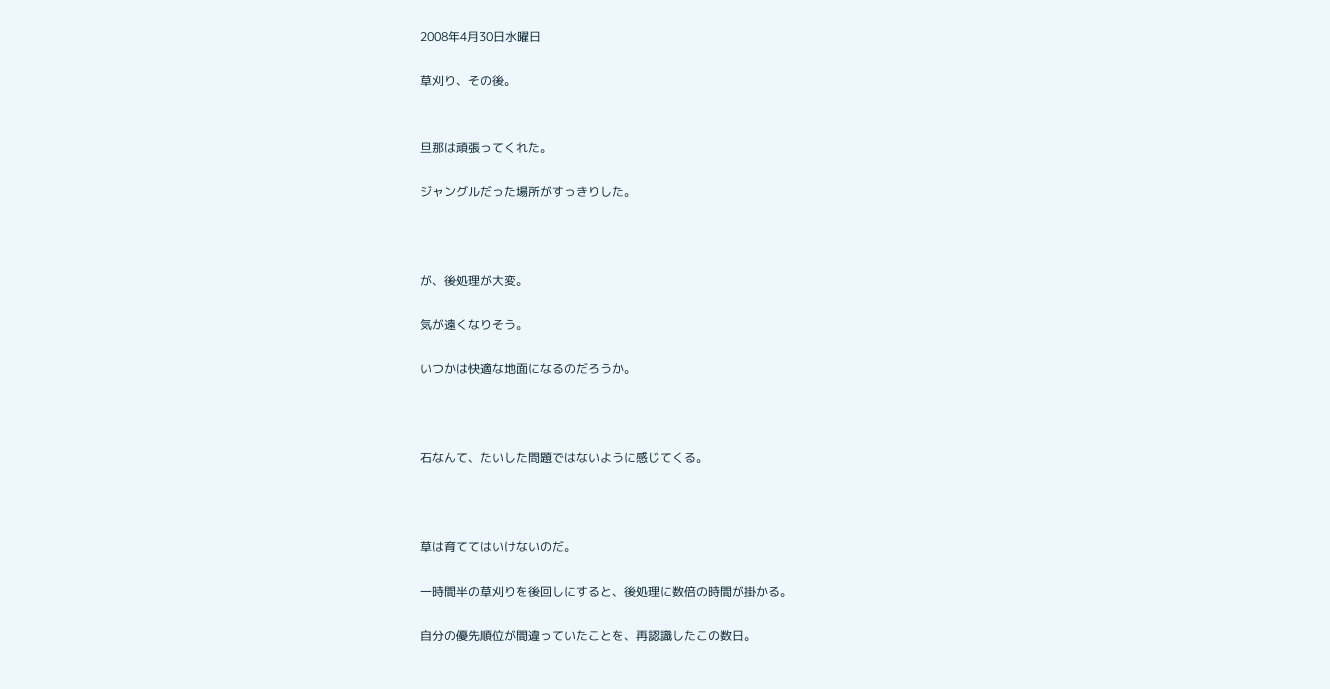2008年4月30日水曜日

草刈り、その後。


旦那は頑張ってくれた。

ジャングルだった場所がすっきりした。



が、後処理が大変。

気が遠くなりそう。

いつかは快適な地面になるのだろうか。



石なんて、たいした問題ではないように感じてくる。



草は育ててはいけないのだ。

一時間半の草刈りを後回しにすると、後処理に数倍の時間が掛かる。

自分の優先順位が間違っていたことを、再認識したこの数日。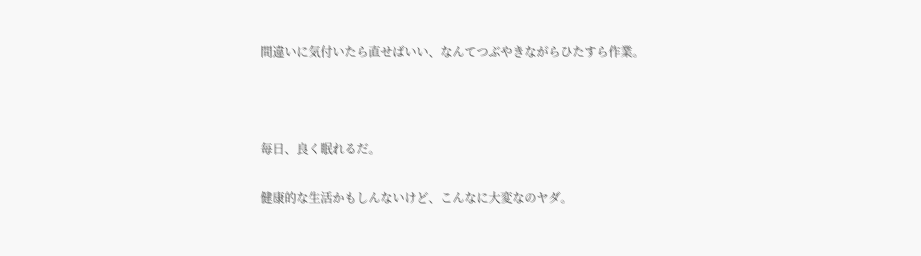間違いに気付いたら直せばいい、なんてつぶやきながらひたすら作業。



毎日、良く眠れるだ。

健康的な生活かもしんないけど、こんなに大変なのヤダ。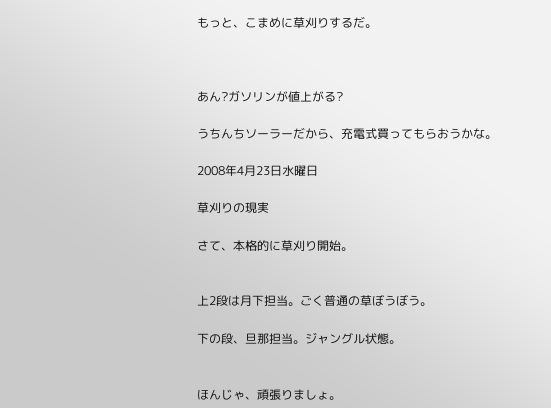もっと、こまめに草刈りするだ。



あん?ガソリンが値上がる?

うちんちソーラーだから、充電式買ってもらおうかな。

2008年4月23日水曜日

草刈りの現実

さて、本格的に草刈り開始。


上2段は月下担当。ごく普通の草ぼうぼう。

下の段、旦那担当。ジャングル状態。


ほんじゃ、頑張りましょ。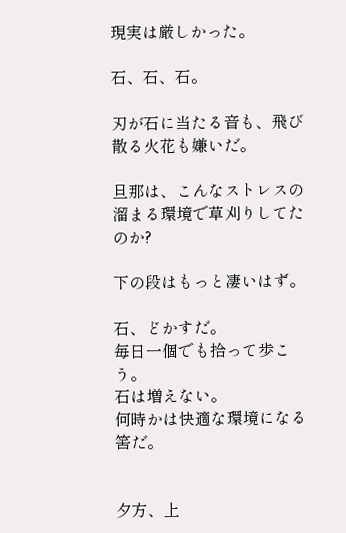現実は厳しかった。

石、石、石。

刃が石に当たる音も、飛び散る火花も嫌いだ。

旦那は、こんなストレスの溜まる環境で草刈りしてたのか?

下の段はもっと凄いはず。

石、どかすだ。
毎日一個でも拾って歩こう。
石は増えない。
何時かは快適な環境になる筈だ。


夕方、上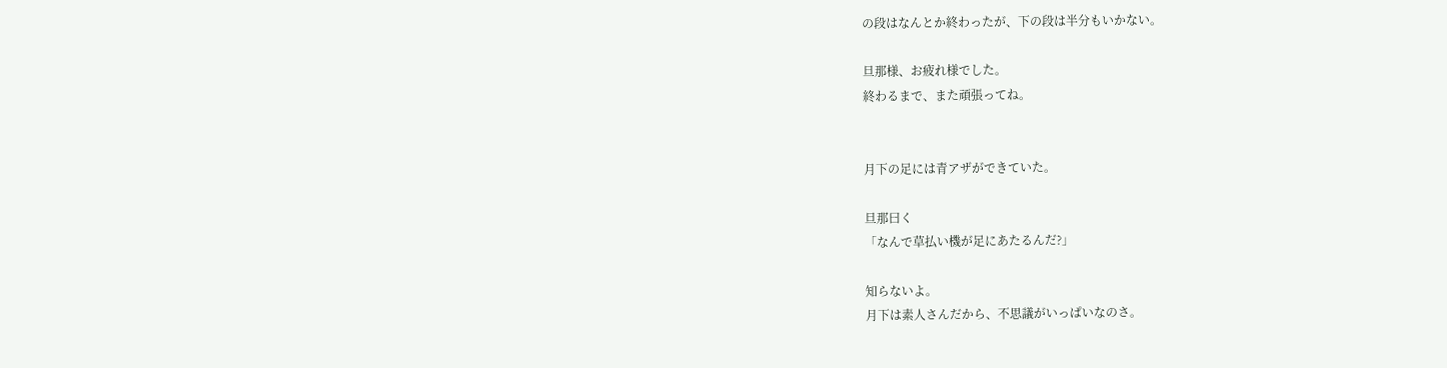の段はなんとか終わったが、下の段は半分もいかない。

旦那様、お疲れ様でした。
終わるまで、また頑張ってね。


月下の足には青アザができていた。

旦那曰く
「なんで草払い機が足にあたるんだ?」

知らないよ。
月下は素人さんだから、不思議がいっぱいなのさ。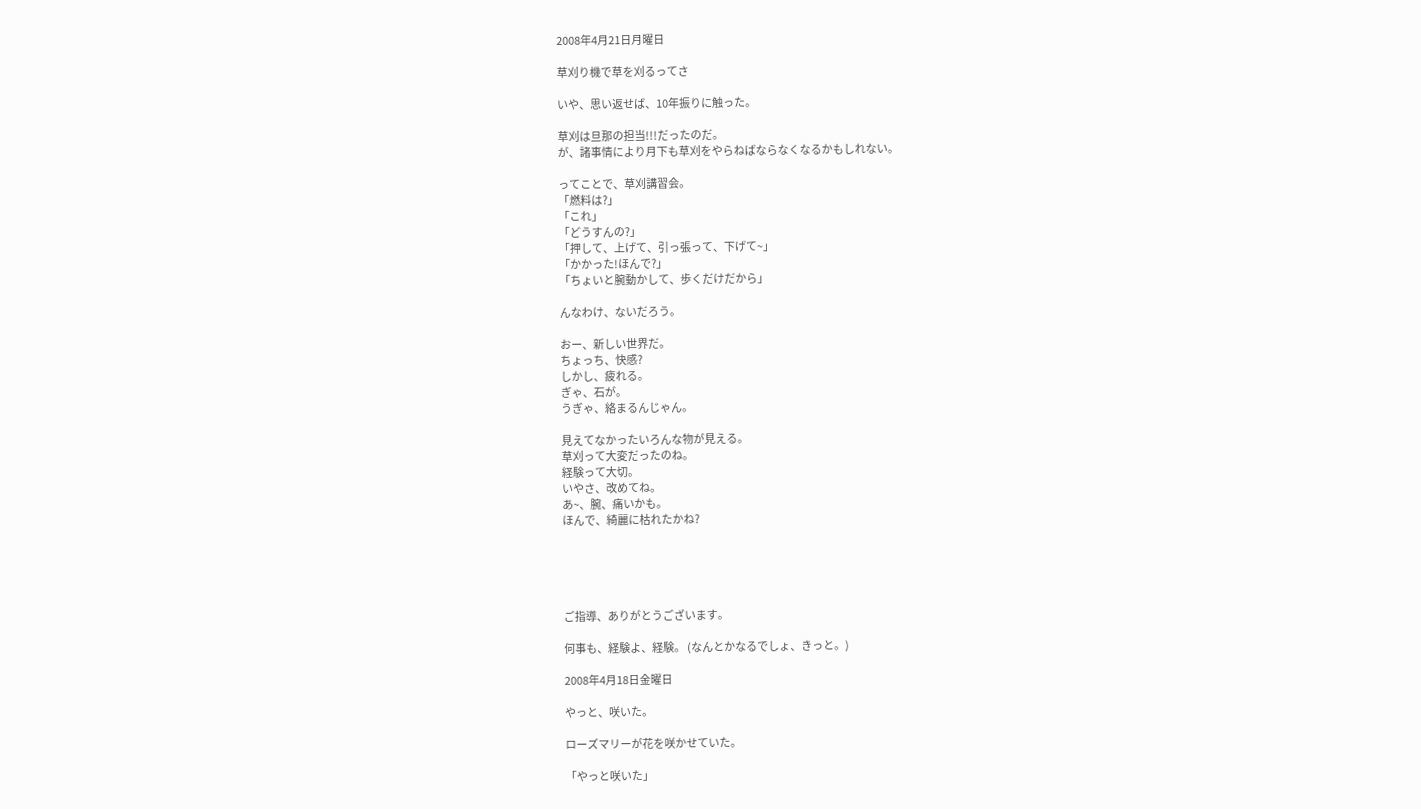2008年4月21日月曜日

草刈り機で草を刈るってさ

いや、思い返せば、10年振りに触った。

草刈は旦那の担当!!!だったのだ。
が、諸事情により月下も草刈をやらねばならなくなるかもしれない。

ってことで、草刈講習会。
「燃料は?」
「これ」
「どうすんの?」
「押して、上げて、引っ張って、下げて~」
「かかった!ほんで?」
「ちょいと腕動かして、歩くだけだから」

んなわけ、ないだろう。

おー、新しい世界だ。
ちょっち、快感?
しかし、疲れる。
ぎゃ、石が。
うぎゃ、絡まるんじゃん。

見えてなかったいろんな物が見える。
草刈って大変だったのね。
経験って大切。
いやさ、改めてね。
あ~、腕、痛いかも。
ほんで、綺麗に枯れたかね?





ご指導、ありがとうございます。

何事も、経験よ、経験。 (なんとかなるでしょ、きっと。)

2008年4月18日金曜日

やっと、咲いた。

ローズマリーが花を咲かせていた。

「やっと咲いた」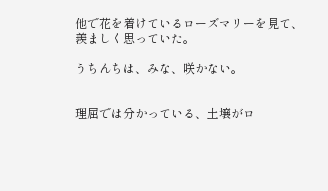他で花を着けているローズマリーを見て、羨ましく思っていた。

うちんちは、みな、咲かない。


理屈では分かっている、土壌がロ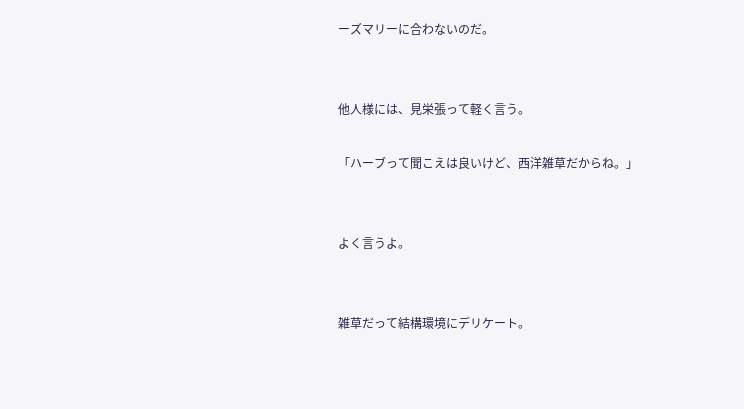ーズマリーに合わないのだ。


他人様には、見栄張って軽く言う。

「ハーブって聞こえは良いけど、西洋雑草だからね。」


よく言うよ。


雑草だって結構環境にデリケート。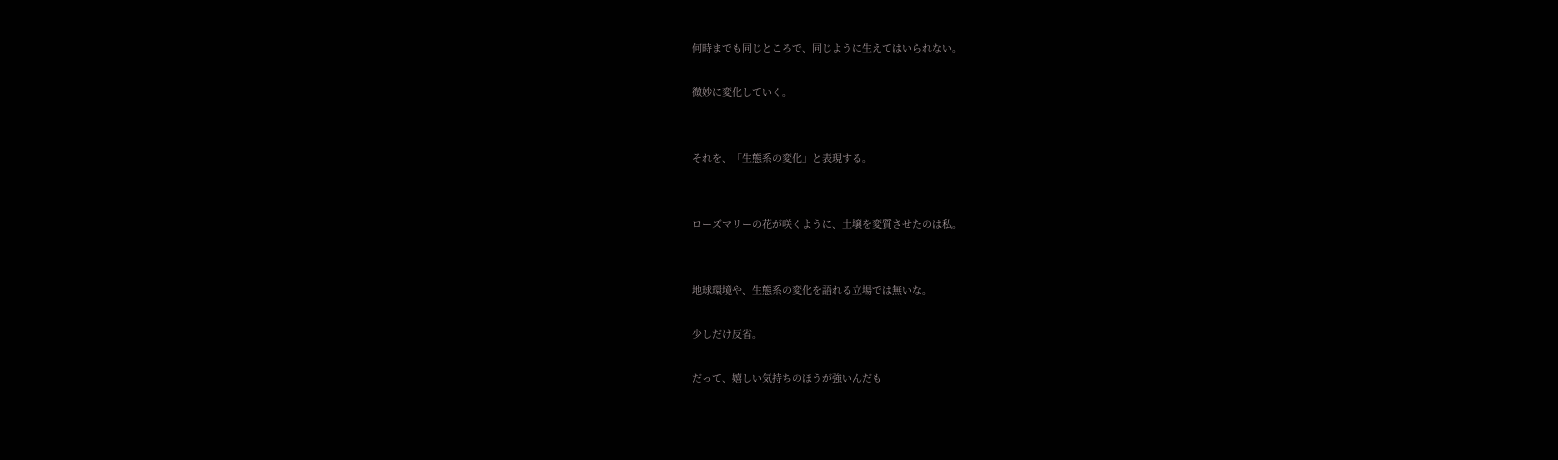何時までも同じところで、同じように生えてはいられない。

微妙に変化していく。


それを、「生態系の変化」と表現する。


ローズマリーの花が咲くように、土壌を変質させたのは私。


地球環境や、生態系の変化を語れる立場では無いな。

少しだけ反省。

だって、嬉しい気持ちのほうが強いんだも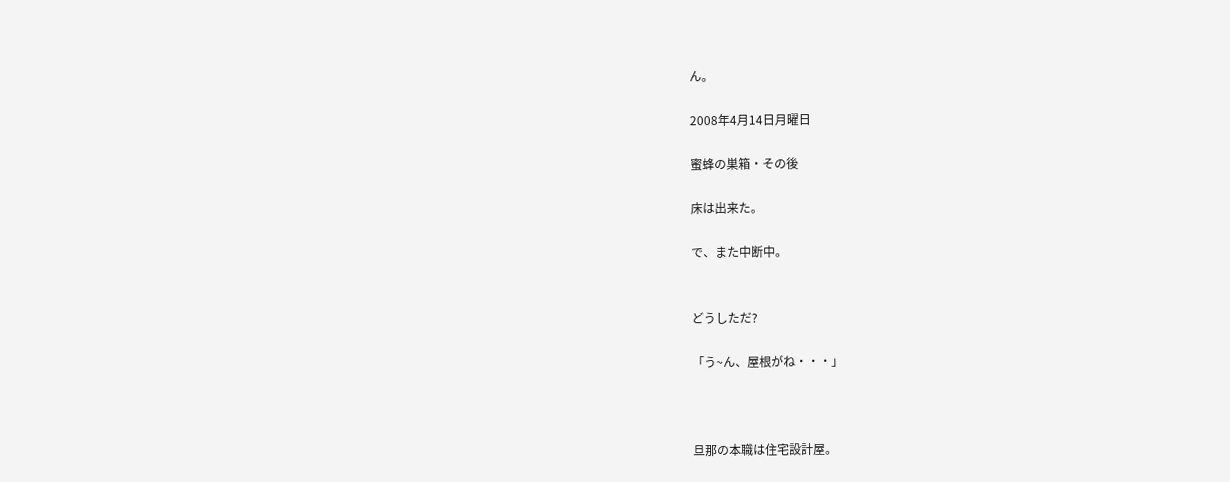ん。

2008年4月14日月曜日

蜜蜂の巣箱・その後

床は出来た。

で、また中断中。


どうしただ?

「う~ん、屋根がね・・・」



旦那の本職は住宅設計屋。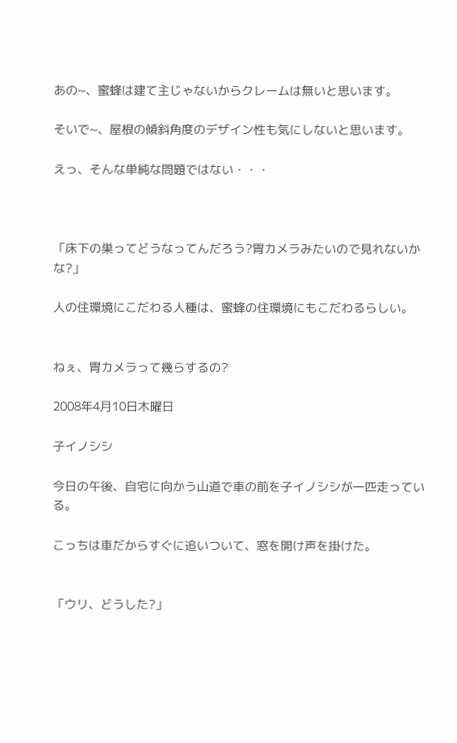あの~、蜜蜂は建て主じゃないからクレームは無いと思います。

そいで~、屋根の傾斜角度のデザイン性も気にしないと思います。

えっ、そんな単純な問題ではない・・・



「床下の巣ってどうなってんだろう?胃カメラみたいので見れないかな?」

人の住環境にこだわる人種は、蜜蜂の住環境にもこだわるらしい。


ねぇ、胃カメラって幾らするの?

2008年4月10日木曜日

子イノシシ

今日の午後、自宅に向かう山道で車の前を子イノシシが一匹走っている。

こっちは車だからすぐに追いついて、窓を開け声を掛けた。


「ウリ、どうした?」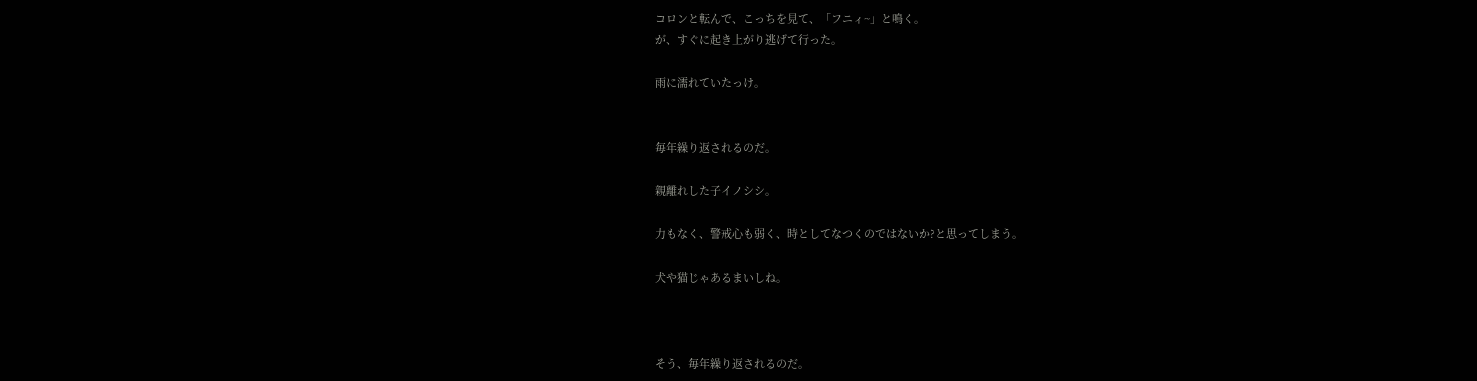コロンと転んで、こっちを見て、「フニィ~」と鳴く。
が、すぐに起き上がり逃げて行った。

雨に濡れていたっけ。


毎年繰り返されるのだ。

親離れした子イノシシ。

力もなく、警戒心も弱く、時としてなつくのではないか?と思ってしまう。

犬や猫じゃあるまいしね。



そう、毎年繰り返されるのだ。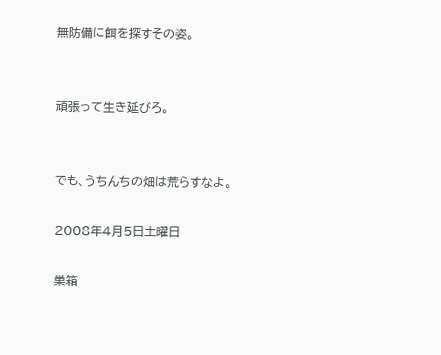無防備に餌を探すその姿。


頑張って生き延びろ。


でも、うちんちの畑は荒らすなよ。

2008年4月5日土曜日

巣箱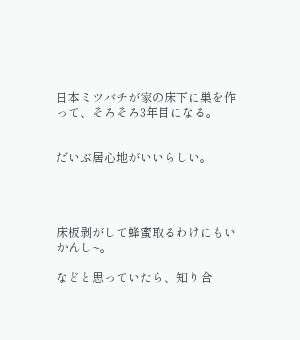日本ミツバチが家の床下に巣を作って、そろそろ3年目になる。


だいぶ居心地がいいらしい。




床板剥がして蜂蜜取るわけにもいかんし~。

などと思っていたら、知り合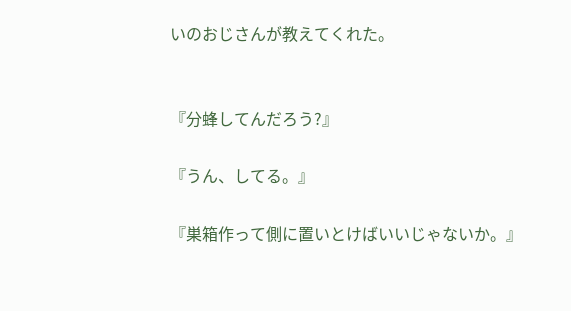いのおじさんが教えてくれた。


『分蜂してんだろう?』

『うん、してる。』

『巣箱作って側に置いとけばいいじゃないか。』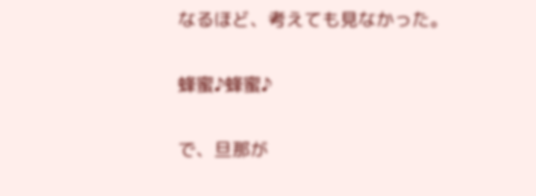なるほど、考えても見なかった。


蜂蜜♪蜂蜜♪


で、旦那が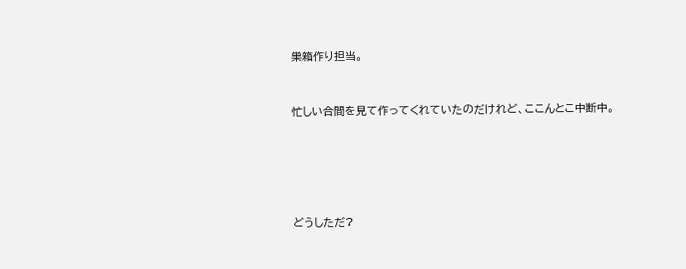巣箱作り担当。


忙しい合間を見て作ってくれていたのだけれど、ここんとこ中断中。





どうしただ?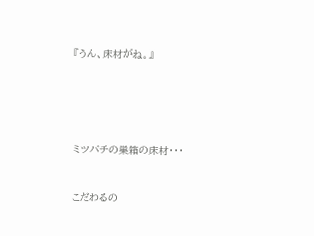『うん、床材がね。』





ミツバチの巣箱の床材・・・


こだわるの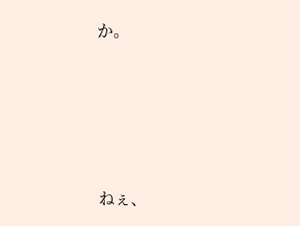か。






ねぇ、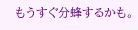もうすぐ分蜂するかも。